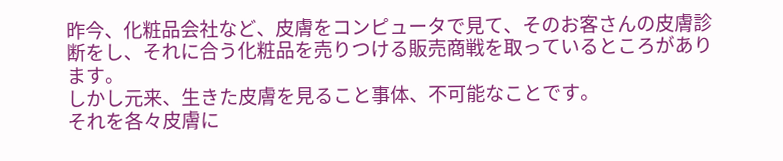昨今、化粧品会社など、皮膚をコンピュータで見て、そのお客さんの皮膚診断をし、それに合う化粧品を売りつける販売商戦を取っているところがあります。
しかし元来、生きた皮膚を見ること事体、不可能なことです。
それを各々皮膚に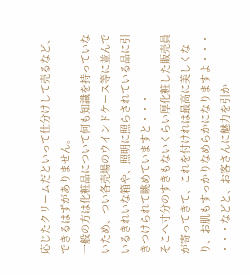応じたクリームだといって仕分けして売るなど、できるはずがありません。
一般の方は化粧品について何も知識を持っていないため、つい各売場のウインドケース等に並んでいるきれいな箱や、照明に照らされている品に引きつけられて眺めていますと・・・
そこへ寸分のすきもないくらい厚化粧した販売員が寄ってきて、これを付けれは最高に美しくなり、お肌もすっかりなめらかになりますよ・・・
・・・などと、お客さんに魅力を引か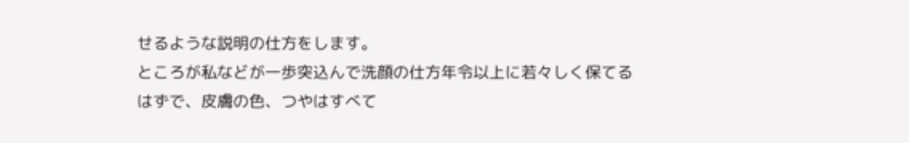せるような説明の仕方をします。
ところが私などが一歩突込んで洗顔の仕方年令以上に若々しく保てるはずで、皮膚の色、つやはすべて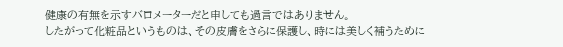健康の有無を示すバロメーターだと申しても過言ではありません。
したがって化粧品というものは、その皮膚をさらに保護し、時には美しく補うために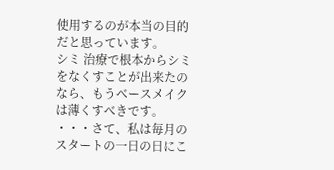使用するのが本当の目的だと思っています。
シミ 治療で根本からシミをなくすことが出来たのなら、もうベースメイクは薄くすべきです。
・・・さて、私は毎月のスタートの一日の日にこ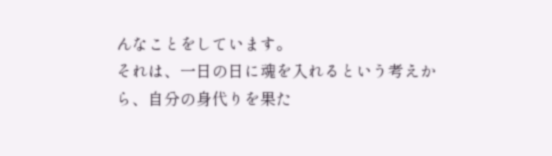んなことをしています。
それは、一日の日に魂を入れるという考えから、自分の身代りを果た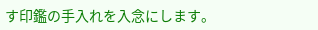す印鑑の手入れを入念にします。